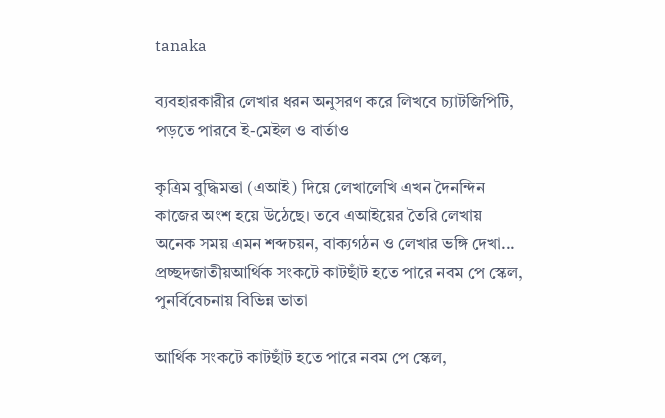tanaka

ব্যবহারকারীর লেখার ধরন অনুসরণ করে লিখবে চ্যাটজিপিটি, পড়তে পারবে ই-মেইল ও বার্তাও

কৃত্রিম বুদ্ধিমত্তা (এআই) দিয়ে লেখালেখি এখন দৈনন্দিন কাজের অংশ হয়ে উঠেছে। তবে এআইয়ের তৈরি লেখায় অনেক সময় এমন শব্দচয়ন, বাক্যগঠন ও লেখার ভঙ্গি দেখা...
প্রচ্ছদজাতীয়আর্থিক সংকটে কাটছাঁট হতে পারে নবম পে স্কেল, পুনর্বিবেচনায় বিভিন্ন ভাতা

আর্থিক সংকটে কাটছাঁট হতে পারে নবম পে স্কেল,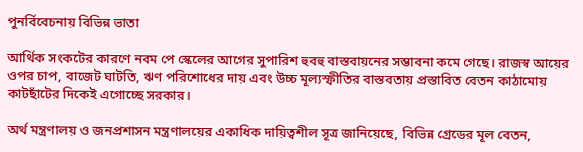পুনর্বিবেচনায় বিভিন্ন ভাতা

আর্থিক সংকটের কারণে নবম পে স্কেলের আগের সুপারিশ হুবহু বাস্তবায়নের সম্ভাবনা কমে গেছে। রাজস্ব আয়ের ওপর চাপ, বাজেট ঘাটতি, ঋণ পরিশোধের দায় এবং উচ্চ মূল্যস্ফীতির বাস্তবতায় প্রস্তাবিত বেতন কাঠামোয় কাটছাঁটের দিকেই এগোচ্ছে সরকার।

অর্থ মন্ত্রণালয় ও জনপ্রশাসন মন্ত্রণালয়ের একাধিক দায়িত্বশীল সূত্র জানিয়েছে, বিভিন্ন গ্রেডের মূল বেতন,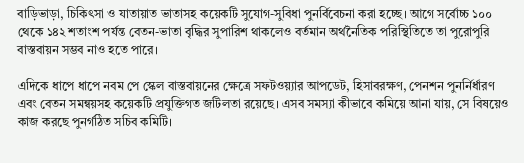বাড়িভাড়া, চিকিৎসা ও যাতায়াত ভাতাসহ কয়েকটি সুযোগ-সুবিধা পুনর্বিবেচনা করা হচ্ছে। আগে সর্বোচ্চ ১০০ থেকে ১৪২ শতাংশ পর্যন্ত বেতন-ভাতা বৃদ্ধির সুপারিশ থাকলেও বর্তমান অর্থনৈতিক পরিস্থিতিতে তা পুরোপুরি বাস্তবায়ন সম্ভব নাও হতে পারে।

এদিকে ধাপে ধাপে নবম পে স্কেল বাস্তবায়নের ক্ষেত্রে সফটওয়্যার আপডেট, হিসাবরক্ষণ, পেনশন পুনর্নির্ধারণ এবং বেতন সমন্বয়সহ কয়েকটি প্রযুক্তিগত জটিলতা রয়েছে। এসব সমস্যা কীভাবে কমিয়ে আনা যায়, সে বিষয়েও কাজ করছে পুনর্গঠিত সচিব কমিটি।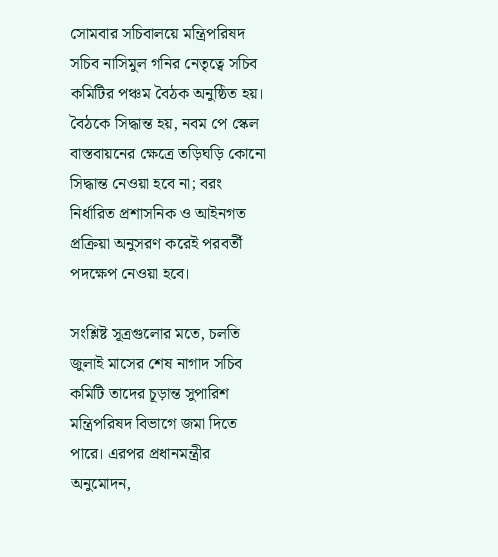সোমবার সচিবালয়ে মন্ত্রিপরিষদ সচিব নাসিমুল গনির নেতৃত্বে সচিব কমিটির পঞ্চম বৈঠক অনুষ্ঠিত হয়। বৈঠকে সিদ্ধান্ত হয়, নবম পে স্কেল বাস্তবায়নের ক্ষেত্রে তড়িঘড়ি কোনো সিদ্ধান্ত নেওয়া হবে না; বরং নির্ধারিত প্রশাসনিক ও আইনগত প্রক্রিয়া অনুসরণ করেই পরবর্তী পদক্ষেপ নেওয়া হবে।

সংশ্লিষ্ট সূত্রগুলোর মতে, চলতি জুলাই মাসের শেষ নাগাদ সচিব কমিটি তাদের চূড়ান্ত সুপারিশ মন্ত্রিপরিষদ বিভাগে জমা দিতে পারে। এরপর প্রধানমন্ত্রীর অনুমোদন,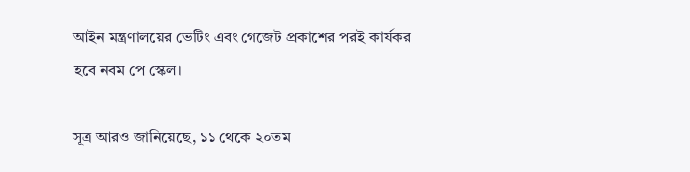আইন মন্ত্রণালয়ের ভেটিং এবং গেজেট প্রকাশের পরই কার্যকর হবে নবম পে স্কেল।

সূত্র আরও জানিয়েছে, ১১ থেকে ২০তম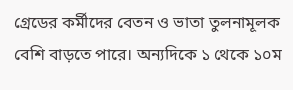গ্রেডের কর্মীদের বেতন ও ভাতা তুলনামূলক বেশি বাড়তে পারে। অন্যদিকে ১ থেকে ১০ম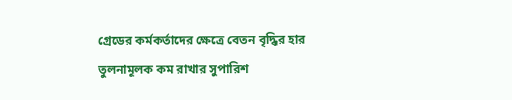গ্রেডের কর্মকর্তাদের ক্ষেত্রে বেতন বৃদ্ধির হার তুলনামূলক কম রাখার সুপারিশ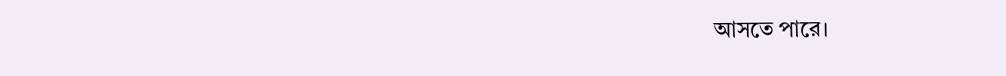আসতে পারে।